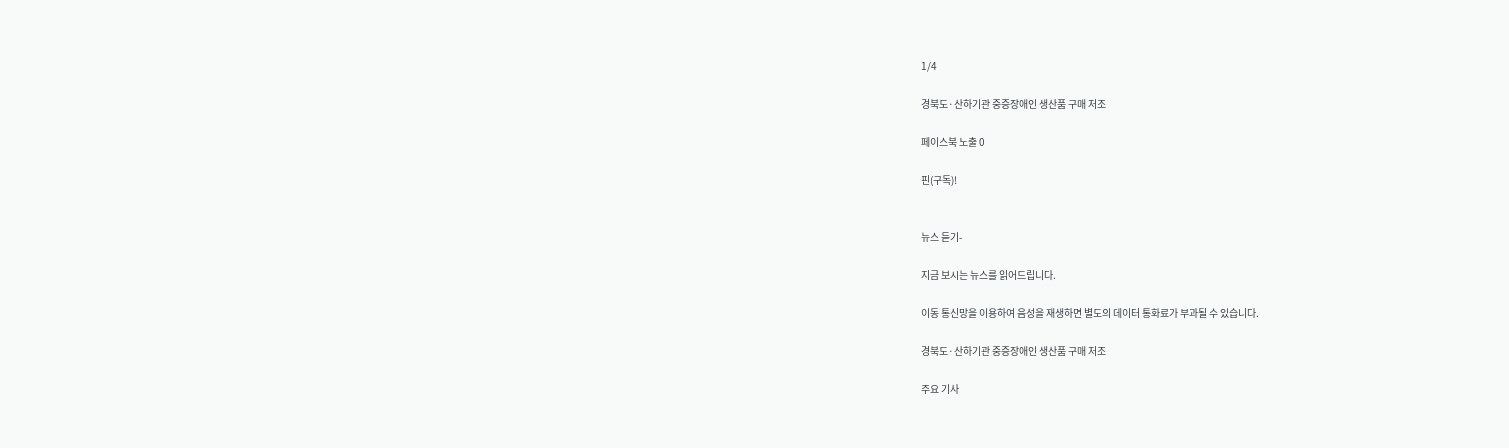1/4

경북도·산하기관 중증장애인 생산품 구매 저조

페이스북 노출 0

핀(구독)!


뉴스 듣기-

지금 보시는 뉴스를 읽어드립니다.

이동 통신망을 이용하여 음성을 재생하면 별도의 데이터 통화료가 부과될 수 있습니다.

경북도·산하기관 중증장애인 생산품 구매 저조

주요 기사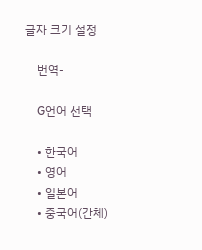글자 크기 설정

    번역-

    G언어 선택

    • 한국어
    • 영어
    • 일본어
    • 중국어(간체)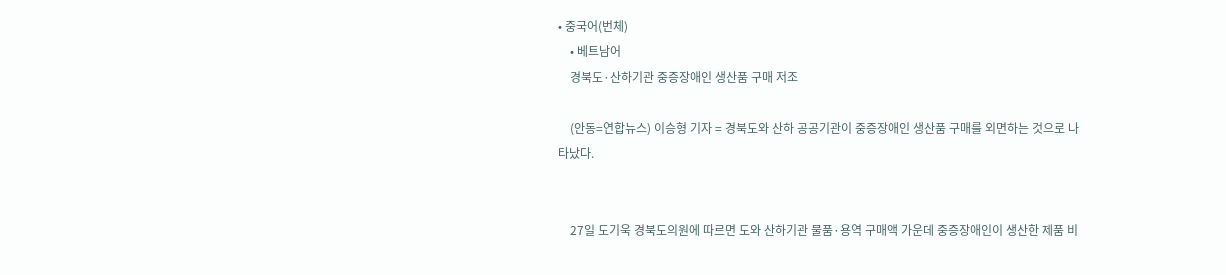• 중국어(번체)
    • 베트남어
    경북도·산하기관 중증장애인 생산품 구매 저조

    (안동=연합뉴스) 이승형 기자 = 경북도와 산하 공공기관이 중증장애인 생산품 구매를 외면하는 것으로 나타났다.


    27일 도기욱 경북도의원에 따르면 도와 산하기관 물품·용역 구매액 가운데 중증장애인이 생산한 제품 비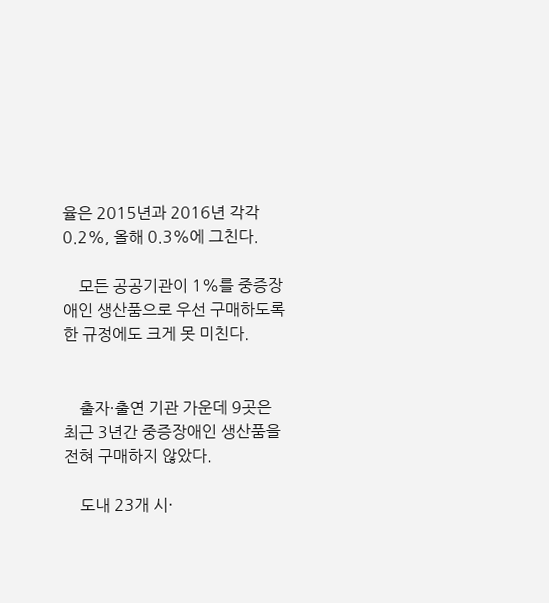율은 2015년과 2016년 각각 0.2%, 올해 0.3%에 그친다.

    모든 공공기관이 1%를 중증장애인 생산품으로 우선 구매하도록 한 규정에도 크게 못 미친다.


    출자·출연 기관 가운데 9곳은 최근 3년간 중증장애인 생산품을 전혀 구매하지 않았다.

    도내 23개 시·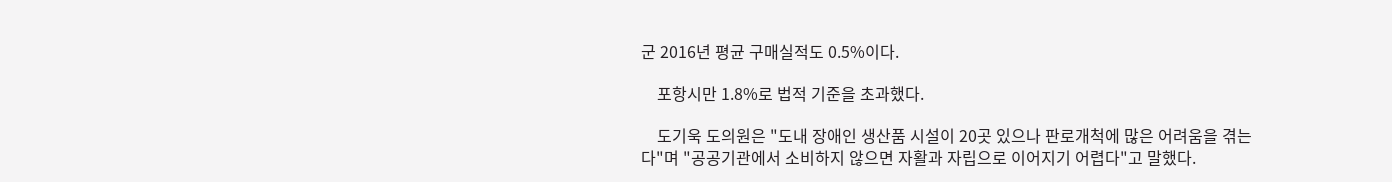군 2016년 평균 구매실적도 0.5%이다.

    포항시만 1.8%로 법적 기준을 초과했다.

    도기욱 도의원은 "도내 장애인 생산품 시설이 20곳 있으나 판로개척에 많은 어려움을 겪는다"며 "공공기관에서 소비하지 않으면 자활과 자립으로 이어지기 어렵다"고 말했다.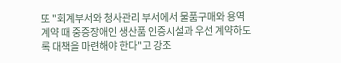또 "회계부서와 청사관리 부서에서 물품구매와 용역계약 때 중증장애인 생산품 인증시설과 우선 계약하도록 대책을 마련해야 한다"고 강조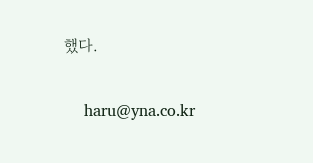했다.


    haru@yna.co.kr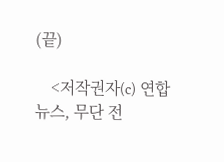(끝)

    <저작권자(c) 연합뉴스, 무단 전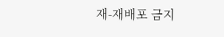재-재배포 금지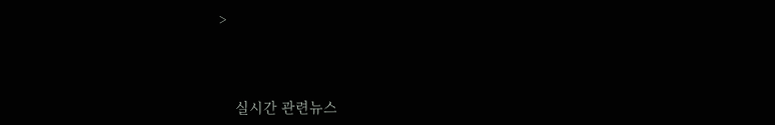>



    실시간 관련뉴스